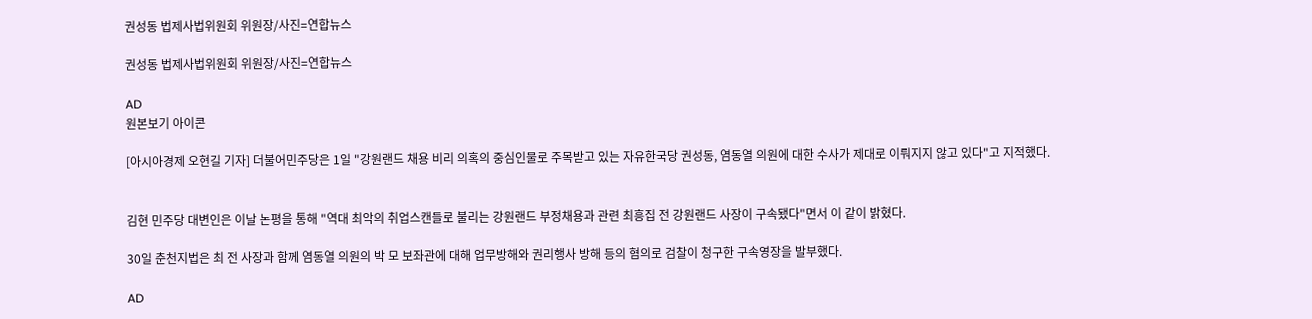권성동 법제사법위원회 위원장/사진=연합뉴스

권성동 법제사법위원회 위원장/사진=연합뉴스

AD
원본보기 아이콘

[아시아경제 오현길 기자] 더불어민주당은 1일 "강원랜드 채용 비리 의혹의 중심인물로 주목받고 있는 자유한국당 권성동, 염동열 의원에 대한 수사가 제대로 이뤄지지 않고 있다"고 지적했다.


김현 민주당 대변인은 이날 논평을 통해 "역대 최악의 취업스캔들로 불리는 강원랜드 부정채용과 관련 최흥집 전 강원랜드 사장이 구속됐다"면서 이 같이 밝혔다.

30일 춘천지법은 최 전 사장과 함께 염동열 의원의 박 모 보좌관에 대해 업무방해와 권리행사 방해 등의 혐의로 검찰이 청구한 구속영장을 발부했다.

AD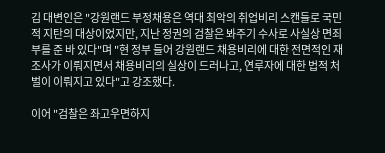김 대변인은 "강원랜드 부정채용은 역대 최악의 취업비리 스캔들로 국민적 지탄의 대상이었지만, 지난 정권의 검찰은 봐주기 수사로 사실상 면죄부를 준 바 있다"며 "현 정부 들어 강원랜드 채용비리에 대한 전면적인 재조사가 이뤄지면서 채용비리의 실상이 드러나고, 연루자에 대한 법적 처벌이 이뤄지고 있다"고 강조했다.

이어 "검찰은 좌고우면하지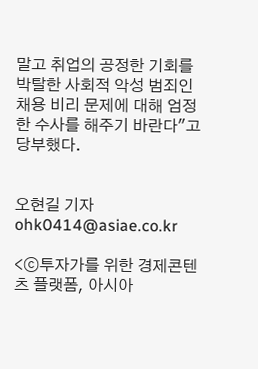말고 취업의 공정한 기회를 박탈한 사회적 악성 범죄인 채용 비리 문제에 대해 엄정한 수사를 해주기 바란다"고 당부했다.


오현길 기자 ohk0414@asiae.co.kr

<ⓒ투자가를 위한 경제콘텐츠 플랫폼, 아시아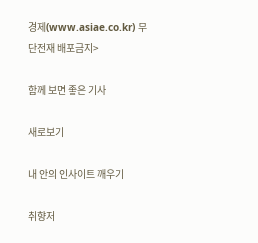경제(www.asiae.co.kr) 무단전재 배포금지>

함께 보면 좋은 기사

새로보기

내 안의 인사이트 깨우기

취향저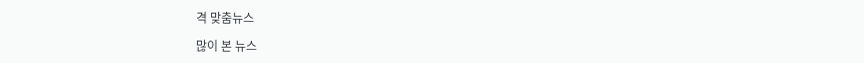격 맞춤뉴스

많이 본 뉴스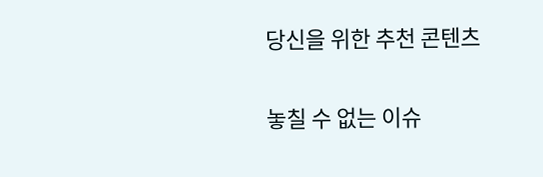당신을 위한 추천 콘텐츠

놓칠 수 없는 이슈